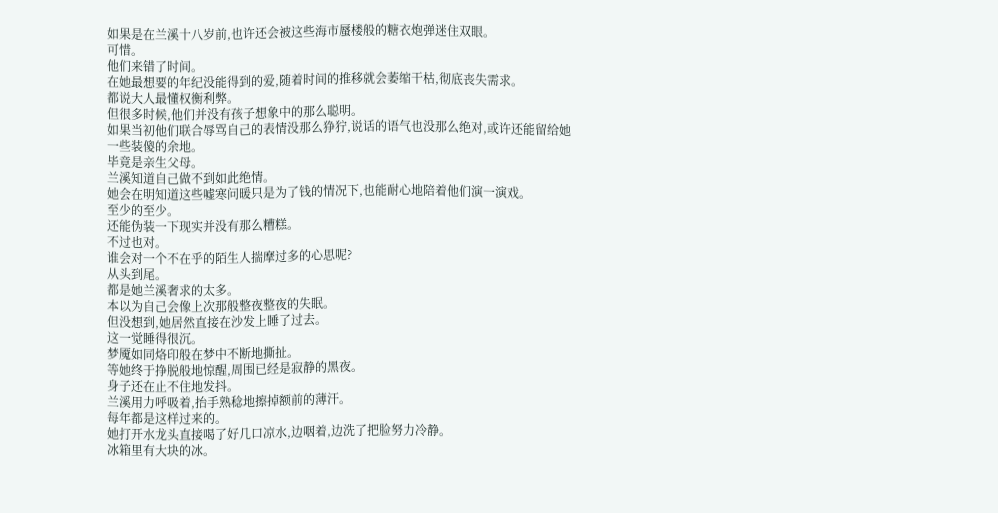如果是在兰溪十八岁前,也许还会被这些海市蜃楼般的糖衣炮弹迷住双眼。
可惜。
他们来错了时间。
在她最想要的年纪没能得到的爱,随着时间的推移就会萎缩干枯,彻底丧失需求。
都说大人最懂权衡利弊。
但很多时候,他们并没有孩子想象中的那么聪明。
如果当初他们联合辱骂自己的表情没那么狰狞,说话的语气也没那么绝对,或许还能留给她一些装傻的余地。
毕竟是亲生父母。
兰溪知道自己做不到如此绝情。
她会在明知道这些嘘寒问暖只是为了钱的情况下,也能耐心地陪着他们演一演戏。
至少的至少。
还能伪装一下现实并没有那么糟糕。
不过也对。
谁会对一个不在乎的陌生人揣摩过多的心思呢?
从头到尾。
都是她兰溪奢求的太多。
本以为自己会像上次那般整夜整夜的失眠。
但没想到,她居然直接在沙发上睡了过去。
这一觉睡得很沉。
梦魇如同烙印般在梦中不断地撕扯。
等她终于挣脱般地惊醒,周围已经是寂静的黑夜。
身子还在止不住地发抖。
兰溪用力呼吸着,抬手熟稔地擦掉额前的薄汗。
每年都是这样过来的。
她打开水龙头直接喝了好几口凉水,边咽着,边洗了把脸努力冷静。
冰箱里有大块的冰。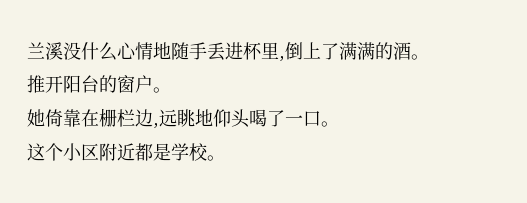兰溪没什么心情地随手丢进杯里,倒上了满满的酒。
推开阳台的窗户。
她倚靠在栅栏边,远眺地仰头喝了一口。
这个小区附近都是学校。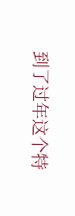到了过年这个特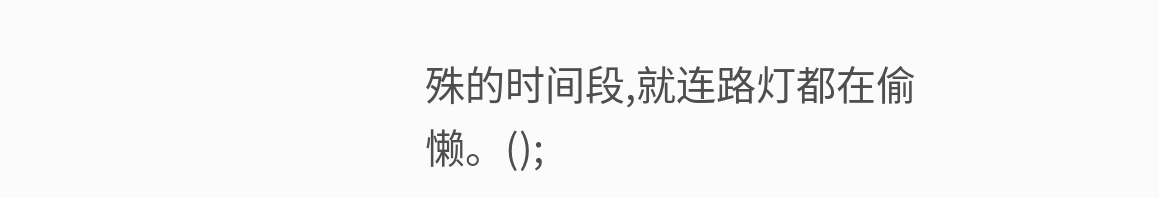殊的时间段,就连路灯都在偷懒。();